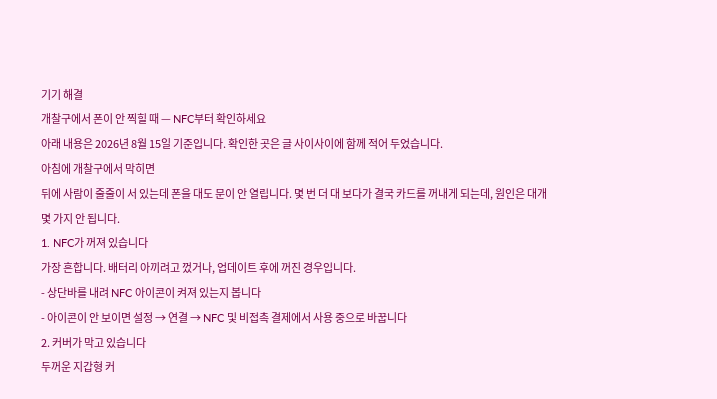기기 해결
개찰구에서 폰이 안 찍힐 때 — NFC부터 확인하세요
아래 내용은 2026년 8월 15일 기준입니다. 확인한 곳은 글 사이사이에 함께 적어 두었습니다.
아침에 개찰구에서 막히면
뒤에 사람이 줄줄이 서 있는데 폰을 대도 문이 안 열립니다. 몇 번 더 대 보다가 결국 카드를 꺼내게 되는데, 원인은 대개 몇 가지 안 됩니다.
1. NFC가 꺼져 있습니다
가장 흔합니다. 배터리 아끼려고 껐거나, 업데이트 후에 꺼진 경우입니다.
- 상단바를 내려 NFC 아이콘이 켜져 있는지 봅니다
- 아이콘이 안 보이면 설정 → 연결 → NFC 및 비접촉 결제에서 사용 중으로 바꿉니다
2. 커버가 막고 있습니다
두꺼운 지갑형 커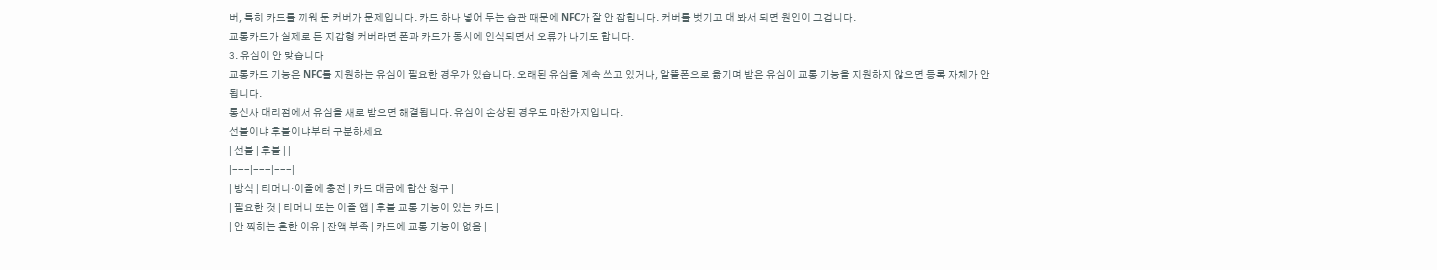버, 특히 카드를 끼워 둔 커버가 문제입니다. 카드 하나 넣어 두는 습관 때문에 NFC가 잘 안 잡힙니다. 커버를 벗기고 대 봐서 되면 원인이 그겁니다.
교통카드가 실제로 든 지갑형 커버라면 폰과 카드가 동시에 인식되면서 오류가 나기도 합니다.
3. 유심이 안 맞습니다
교통카드 기능은 NFC를 지원하는 유심이 필요한 경우가 있습니다. 오래된 유심을 계속 쓰고 있거나, 알뜰폰으로 옮기며 받은 유심이 교통 기능을 지원하지 않으면 등록 자체가 안 됩니다.
통신사 대리점에서 유심을 새로 받으면 해결됩니다. 유심이 손상된 경우도 마찬가지입니다.
선불이냐 후불이냐부터 구분하세요
| 선불 | 후불 | |
|---|---|---|
| 방식 | 티머니·이즐에 충전 | 카드 대금에 합산 청구 |
| 필요한 것 | 티머니 또는 이즐 앱 | 후불 교통 기능이 있는 카드 |
| 안 찍히는 흔한 이유 | 잔액 부족 | 카드에 교통 기능이 없음 |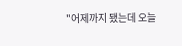"어제까지 됐는데 오늘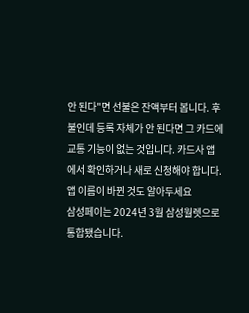안 된다"면 선불은 잔액부터 봅니다. 후불인데 등록 자체가 안 된다면 그 카드에 교통 기능이 없는 것입니다. 카드사 앱에서 확인하거나 새로 신청해야 합니다.
앱 이름이 바뀐 것도 알아두세요
삼성페이는 2024년 3월 삼성월렛으로 통합됐습니다.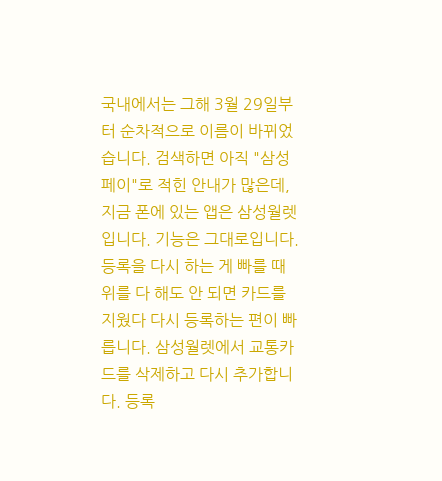국내에서는 그해 3월 29일부터 순차적으로 이름이 바뀌었습니다. 검색하면 아직 "삼성페이"로 적힌 안내가 많은데, 지금 폰에 있는 앱은 삼성월렛입니다. 기능은 그대로입니다.
등록을 다시 하는 게 빠를 때
위를 다 해도 안 되면 카드를 지웠다 다시 등록하는 편이 빠릅니다. 삼성월렛에서 교통카드를 삭제하고 다시 추가합니다. 등록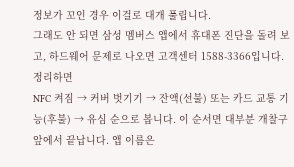정보가 꼬인 경우 이걸로 대개 풀립니다.
그래도 안 되면 삼성 멤버스 앱에서 휴대폰 진단을 돌려 보고, 하드웨어 문제로 나오면 고객센터 1588-3366입니다.
정리하면
NFC 켜짐 → 커버 벗기기 → 잔액(선불) 또는 카드 교통 기능(후불) → 유심 순으로 봅니다. 이 순서면 대부분 개찰구 앞에서 끝납니다. 앱 이름은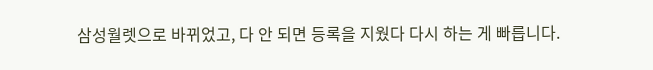삼성월렛으로 바뀌었고, 다 안 되면 등록을 지웠다 다시 하는 게 빠릅니다.